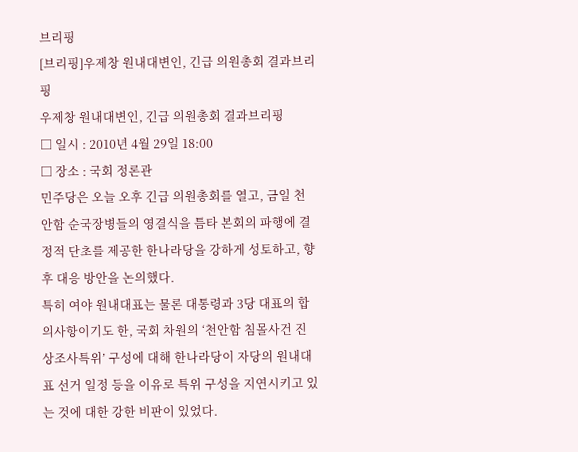브리핑
[브리핑]우제창 원내대변인, 긴급 의원총회 결과브리핑
우제창 원내대변인, 긴급 의원총회 결과브리핑
□ 일시 : 2010년 4월 29일 18:00
□ 장소 : 국회 정론관
민주당은 오늘 오후 긴급 의원총회를 열고, 금일 천안함 순국장병들의 영결식을 틈타 본회의 파행에 결정적 단초를 제공한 한나라당을 강하게 성토하고, 향후 대응 방안을 논의했다.
특히 여야 원내대표는 물론 대통령과 3당 대표의 합의사항이기도 한, 국회 차원의 ‘천안함 침몰사건 진상조사특위’ 구성에 대해 한나라당이 자당의 원내대표 선거 일정 등을 이유로 특위 구성을 지연시키고 있는 것에 대한 강한 비판이 있었다.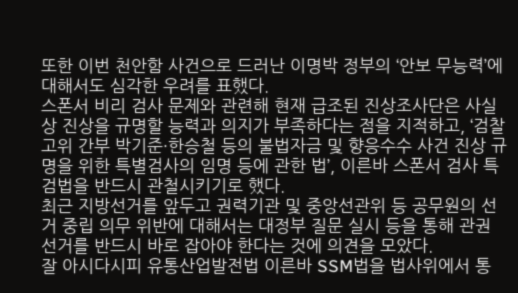또한 이번 천안함 사건으로 드러난 이명박 정부의 ‘안보 무능력’에 대해서도 심각한 우려를 표했다.
스폰서 비리 검사 문제와 관련해 현재 급조된 진상조사단은 사실상 진상을 규명할 능력과 의지가 부족하다는 점을 지적하고, ‘검찰 고위 간부 박기준·한승철 등의 불법자금 및 향응수수 사건 진상 규명을 위한 특별검사의 임명 등에 관한 법’, 이른바 스폰서 검사 특검법을 반드시 관철시키기로 했다.
최근 지방선거를 앞두고 권력기관 및 중앙선관위 등 공무원의 선거 중립 의무 위반에 대해서는 대정부 질문 실시 등을 통해 관권 선거를 반드시 바로 잡아야 한다는 것에 의견을 모았다.
잘 아시다시피 유통산업발전법 이른바 SSM법을 법사위에서 통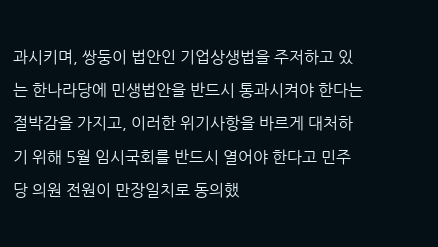과시키며, 쌍둥이 법안인 기업상생법을 주저하고 있는 한나라당에 민생법안을 반드시 통과시켜야 한다는 절박감을 가지고, 이러한 위기사항을 바르게 대처하기 위해 5월 임시국회를 반드시 열어야 한다고 민주당 의원 전원이 만장일치로 동의했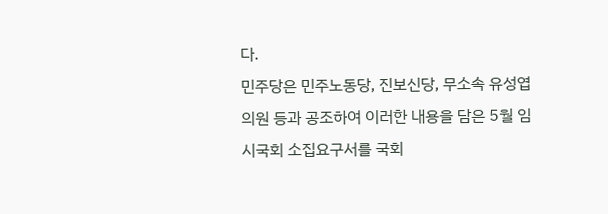다.
민주당은 민주노동당, 진보신당, 무소속 유성엽 의원 등과 공조하여 이러한 내용을 담은 5월 임시국회 소집요구서를 국회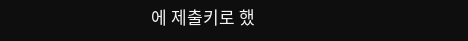에 제출키로 했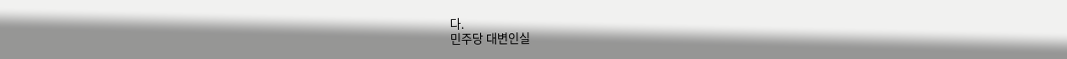다.
민주당 대변인실